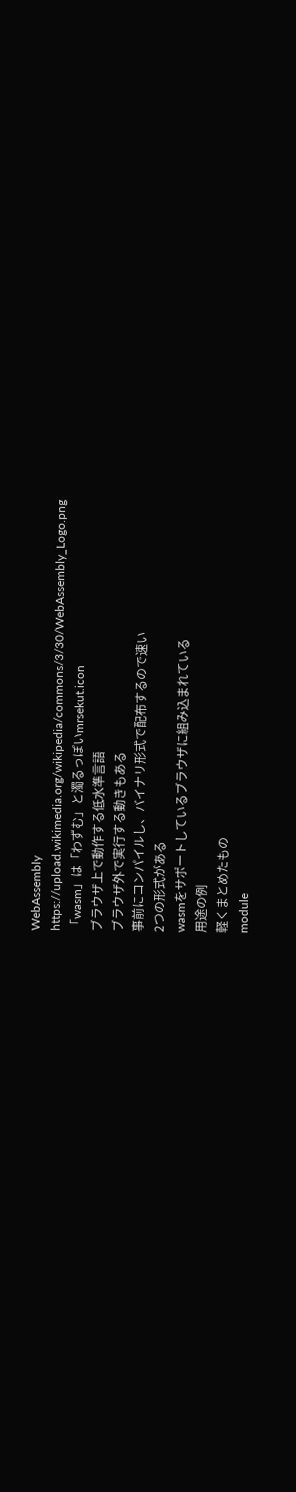WebAssembly
https://upload.wikimedia.org/wikipedia/commons/3/30/WebAssembly_Logo.png
「wasm」は「わずむ」と濁るっぽいmrsekut.icon
ブラウザ上で動作する低水準言語
ブラウザ外で実行する動きもある
事前にコンパイルし、バイナリ形式で配布するので速い
2つの形式がある
wasmをサポートしているブラウザに組み込まれている
用途の例
軽くまとめたもの
module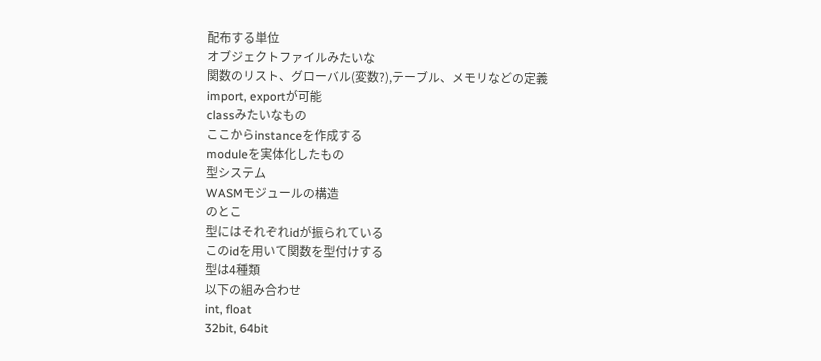配布する単位
オブジェクトファイルみたいな
関数のリスト、グローバル(変数?),テーブル、メモリなどの定義
import, exportが可能
classみたいなもの
ここからinstanceを作成する
moduleを実体化したもの
型システム
WASMモジュールの構造
のとこ
型にはそれぞれidが振られている
このidを用いて関数を型付けする
型は4種類
以下の組み合わせ
int, float
32bit, 64bit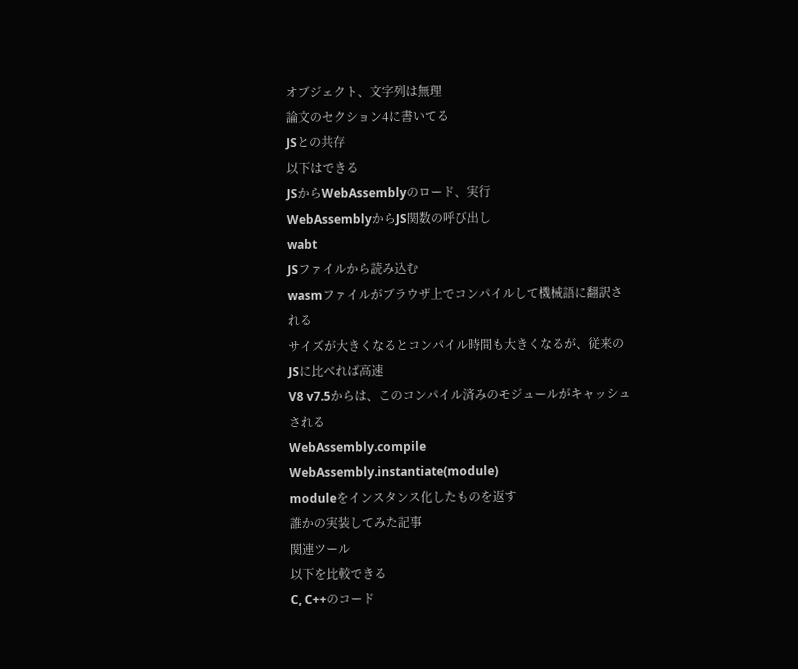オブジェクト、文字列は無理
論文のセクション4に書いてる
JSとの共存
以下はできる
JSからWebAssemblyのロード、実行
WebAssemblyからJS関数の呼び出し
wabt
JSファイルから読み込む
wasmファイルがブラウザ上でコンパイルして機械語に翻訳される
サイズが大きくなるとコンパイル時間も大きくなるが、従来のJSに比べれば高速
V8 v7.5からは、このコンパイル済みのモジュールがキャッシュされる
WebAssembly.compile
WebAssembly.instantiate(module)
moduleをインスタンス化したものを返す
誰かの実装してみた記事
関連ツール
以下を比較できる
C, C++のコード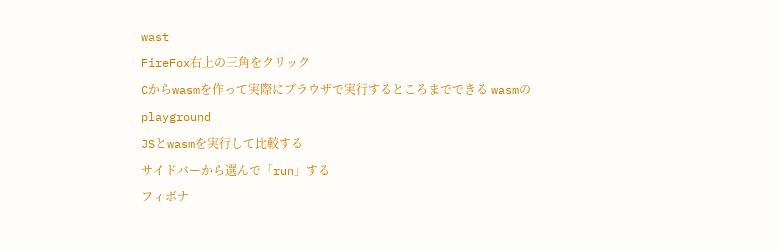wast
FireFox右上の三角をクリック
Cからwasmを作って実際にブラウザで実行するところまでできる wasmのplayground
JSとwasmを実行して比較する
サイドバーから選んで「run」する
フィボナ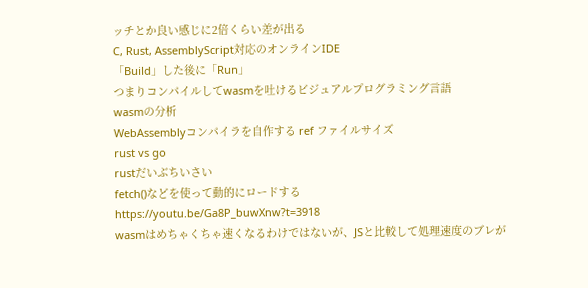ッチとか良い感じに2倍くらい差が出る
C, Rust, AssemblyScript対応のオンラインIDE
「Build」した後に「Run」
つまりコンパイルしてwasmを吐けるビジュアルプログラミング言語
wasmの分析
WebAssemblyコンパイラを自作する ref ファイルサイズ
rust vs go
rustだいぶちいさい
fetch()などを使って動的にロードする
https://youtu.be/Ga8P_buwXnw?t=3918
wasmはめちゃくちゃ速くなるわけではないが、JSと比較して処理速度のブレが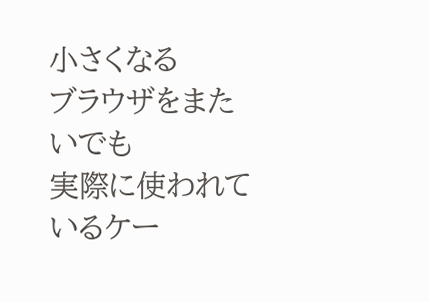小さくなる
ブラウザをまたいでも
実際に使われているケー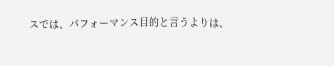スでは、パフォーマンス目的と言うよりは、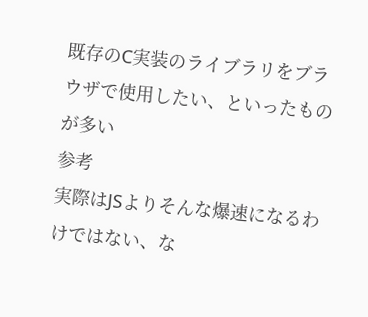既存のC実装のライブラリをブラウザで使用したい、といったものが多い
参考
実際はJSよりそんな爆速になるわけではない、な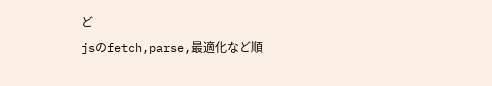ど
jsのfetch,parse,最適化など順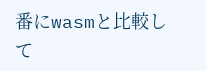番にwasmと比較して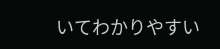いてわかりやすい